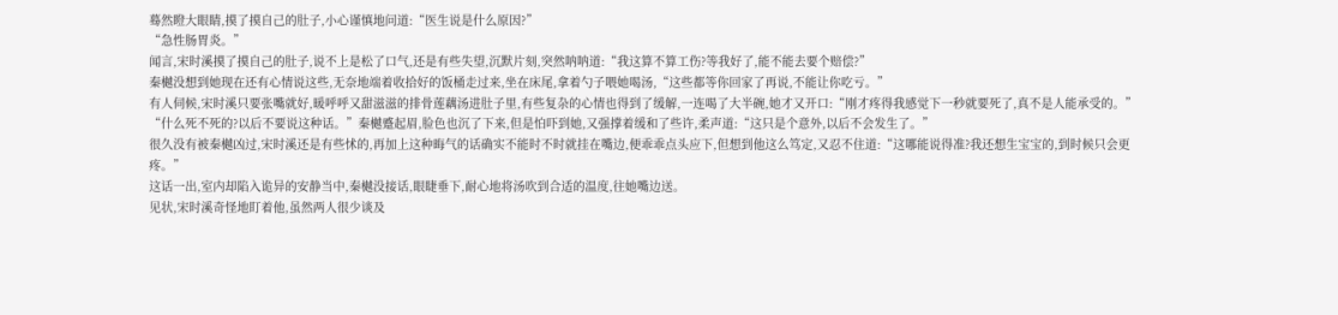蓦然瞪大眼睛,摸了摸自己的肚子,小心谨慎地问道:“医生说是什么原因?”
“急性肠胃炎。”
闻言,宋时溪摸了摸自己的肚子,说不上是松了口气,还是有些失望,沉默片刻,突然呐呐道:“我这算不算工伤?等我好了,能不能去要个赔偿?”
秦樾没想到她现在还有心情说这些,无奈地端着收拾好的饭桶走过来,坐在床尾,拿着勺子喂她喝汤,“这些都等你回家了再说,不能让你吃亏。”
有人伺候,宋时溪只要张嘴就好,暖呼呼又甜滋滋的排骨莲藕汤进肚子里,有些复杂的心情也得到了缓解,一连喝了大半碗,她才又开口:“刚才疼得我感觉下一秒就要死了,真不是人能承受的。”
“什么死不死的?以后不要说这种话。”秦樾蹙起眉,脸色也沉了下来,但是怕吓到她,又强撑着缓和了些许,柔声道:“这只是个意外,以后不会发生了。”
很久没有被秦樾凶过,宋时溪还是有些怵的,再加上这种晦气的话确实不能时不时就挂在嘴边,便乖乖点头应下,但想到他这么笃定,又忍不住道:“这哪能说得准?我还想生宝宝的,到时候只会更疼。”
这话一出,室内却陷入诡异的安静当中,秦樾没接话,眼睫垂下,耐心地将汤吹到合适的温度,往她嘴边送。
见状,宋时溪奇怪地盯着他,虽然两人很少谈及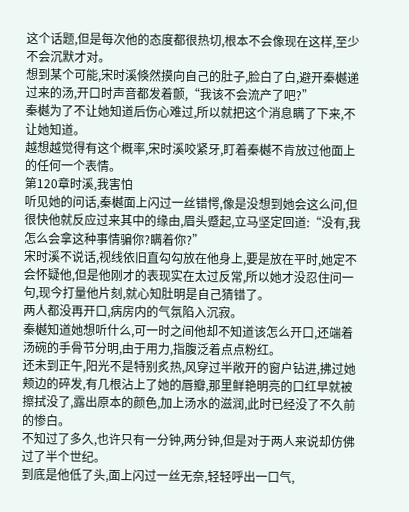这个话题,但是每次他的态度都很热切,根本不会像现在这样,至少不会沉默才对。
想到某个可能,宋时溪倏然摸向自己的肚子,脸白了白,避开秦樾递过来的汤,开口时声音都发着颤,“我该不会流产了吧?”
秦樾为了不让她知道后伤心难过,所以就把这个消息瞒了下来,不让她知道。
越想越觉得有这个概率,宋时溪咬紧牙,盯着秦樾不肯放过他面上的任何一个表情。
第120章时溪,我害怕
听见她的问话,秦樾面上闪过一丝错愕,像是没想到她会这么问,但很快他就反应过来其中的缘由,眉头蹙起,立马坚定回道:“没有,我怎么会拿这种事情骗你?瞒着你?”
宋时溪不说话,视线依旧直勾勾放在他身上,要是放在平时,她定不会怀疑他,但是他刚才的表现实在太过反常,所以她才没忍住问一句,现今打量他片刻,就心知肚明是自己猜错了。
两人都没再开口,病房内的气氛陷入沉寂。
秦樾知道她想听什么,可一时之间他却不知道该怎么开口,还端着汤碗的手骨节分明,由于用力,指腹泛着点点粉红。
还未到正午,阳光不是特别炙热,风穿过半敞开的窗户钻进,拂过她颊边的碎发,有几根沾上了她的唇瓣,那里鲜艳明亮的口红早就被擦拭没了,露出原本的颜色,加上汤水的滋润,此时已经没了不久前的惨白。
不知过了多久,也许只有一分钟,两分钟,但是对于两人来说却仿佛过了半个世纪。
到底是他低了头,面上闪过一丝无奈,轻轻呼出一口气,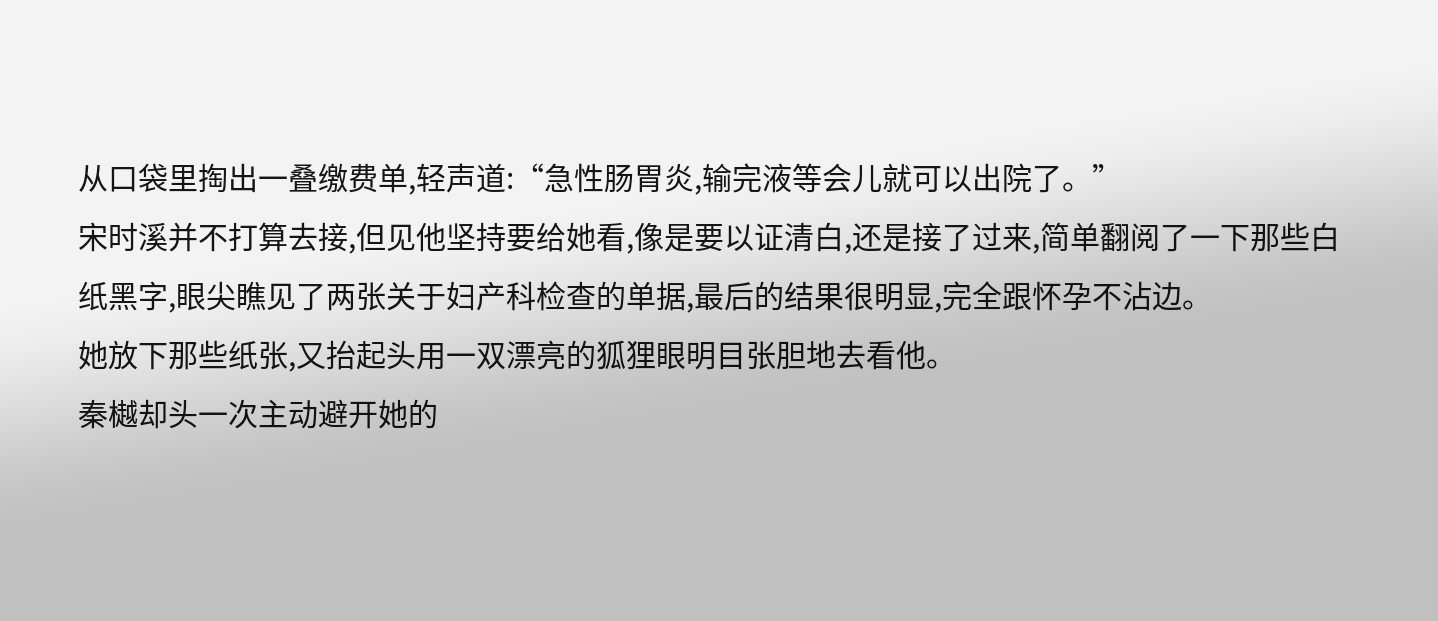从口袋里掏出一叠缴费单,轻声道:“急性肠胃炎,输完液等会儿就可以出院了。”
宋时溪并不打算去接,但见他坚持要给她看,像是要以证清白,还是接了过来,简单翻阅了一下那些白纸黑字,眼尖瞧见了两张关于妇产科检查的单据,最后的结果很明显,完全跟怀孕不沾边。
她放下那些纸张,又抬起头用一双漂亮的狐狸眼明目张胆地去看他。
秦樾却头一次主动避开她的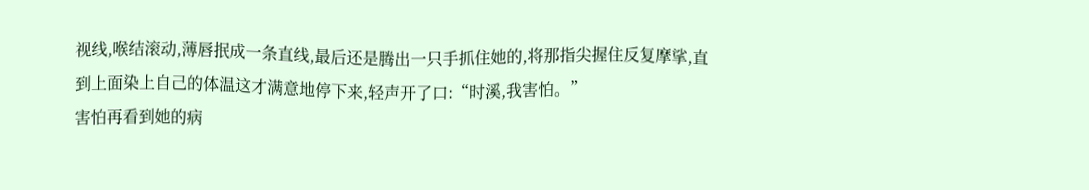视线,喉结滚动,薄唇抿成一条直线,最后还是腾出一只手抓住她的,将那指尖握住反复摩挲,直到上面染上自己的体温这才满意地停下来,轻声开了口:“时溪,我害怕。”
害怕再看到她的病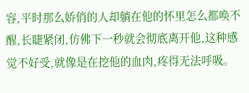容,平时那么娇俏的人却躺在他的怀里怎么都唤不醒,长睫紧闭,仿佛下一秒就会彻底离开他,这种感觉不好受,就像是在挖他的血肉,疼得无法呼吸。